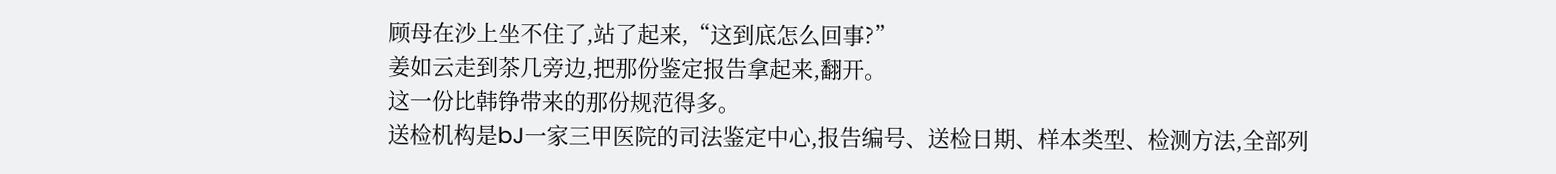顾母在沙上坐不住了,站了起来,“这到底怎么回事?”
姜如云走到茶几旁边,把那份鉴定报告拿起来,翻开。
这一份比韩铮带来的那份规范得多。
送检机构是bJ一家三甲医院的司法鉴定中心,报告编号、送检日期、样本类型、检测方法,全部列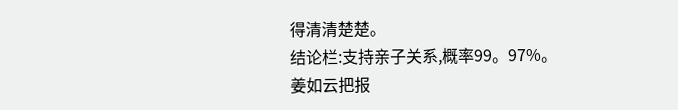得清清楚楚。
结论栏:支持亲子关系,概率99。97%。
姜如云把报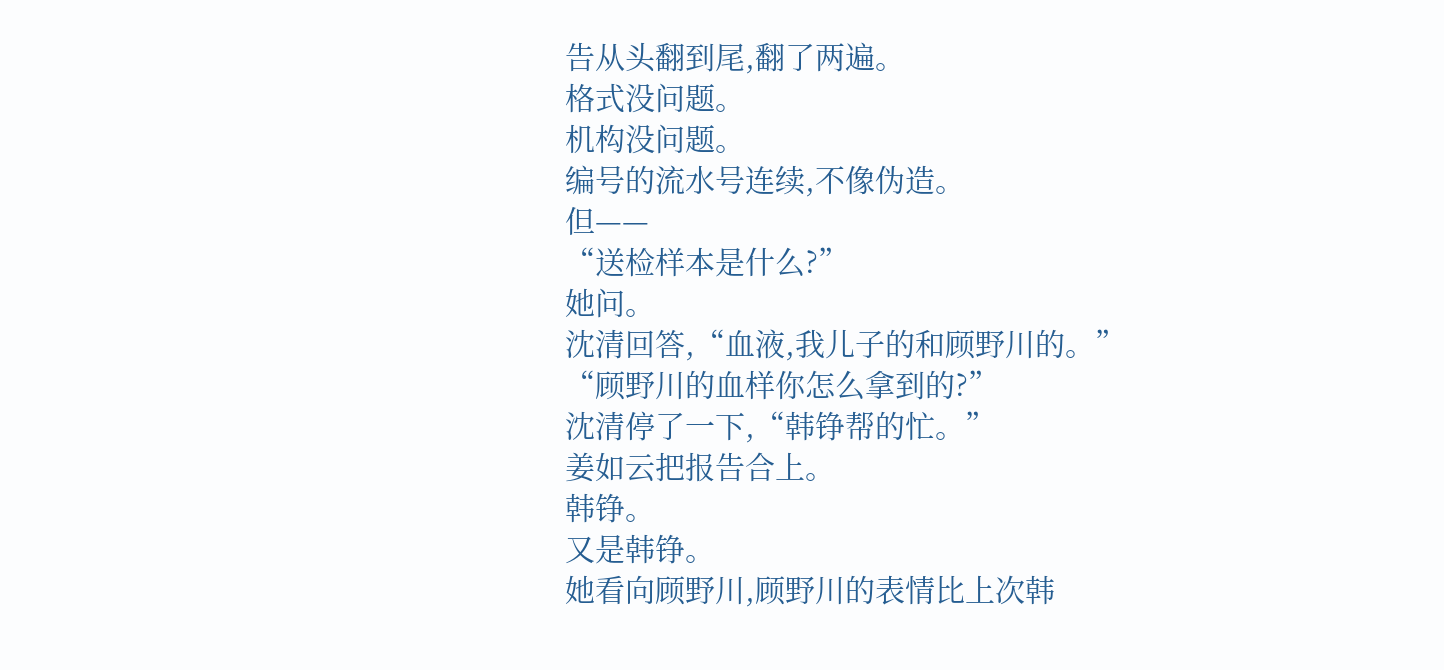告从头翻到尾,翻了两遍。
格式没问题。
机构没问题。
编号的流水号连续,不像伪造。
但——
“送检样本是什么?”
她问。
沈清回答,“血液,我儿子的和顾野川的。”
“顾野川的血样你怎么拿到的?”
沈清停了一下,“韩铮帮的忙。”
姜如云把报告合上。
韩铮。
又是韩铮。
她看向顾野川,顾野川的表情比上次韩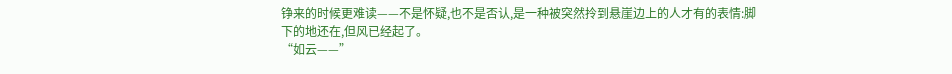铮来的时候更难读——不是怀疑,也不是否认,是一种被突然拎到悬崖边上的人才有的表情:脚下的地还在,但风已经起了。
“如云——”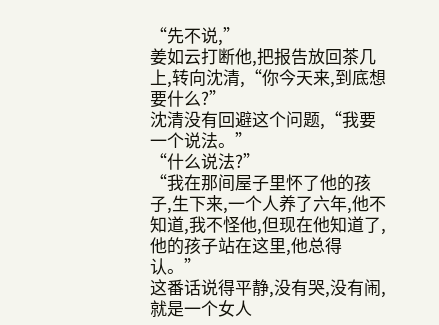“先不说,”
姜如云打断他,把报告放回茶几上,转向沈清,“你今天来,到底想要什么?”
沈清没有回避这个问题,“我要一个说法。”
“什么说法?”
“我在那间屋子里怀了他的孩子,生下来,一个人养了六年,他不知道,我不怪他,但现在他知道了,他的孩子站在这里,他总得认。”
这番话说得平静,没有哭,没有闹,就是一个女人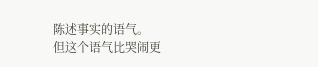陈述事实的语气。
但这个语气比哭闹更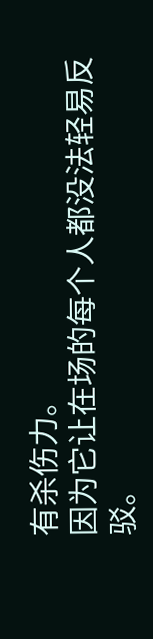有杀伤力。
因为它让在场的每个人都没法轻易反驳。